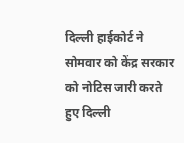दिल्ली हाईकोर्ट ने सोमवार को केंद्र सरकार को नोटिस जारी करते हुए दिल्ली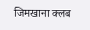जिमखाना क्लब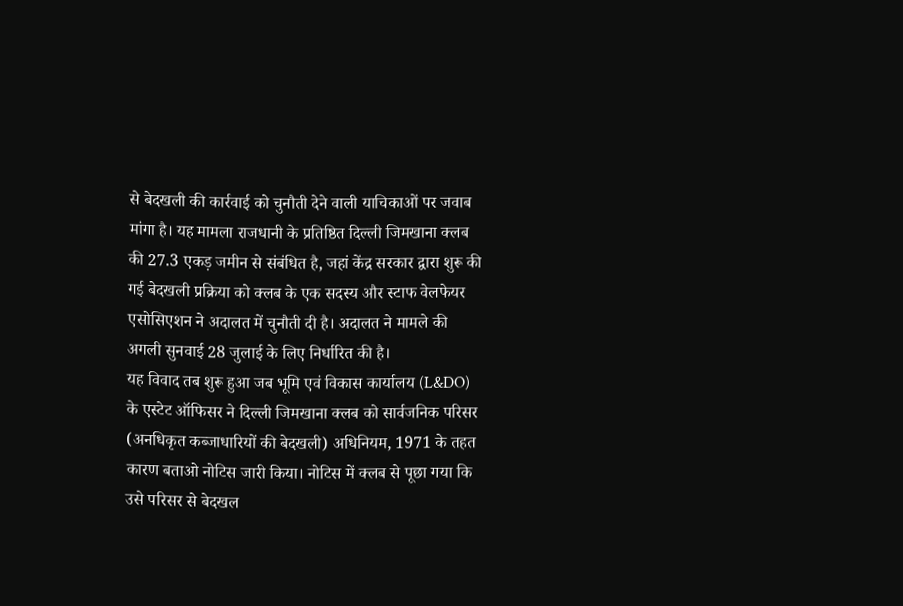से बेदखली की कार्रवाई को चुनौती देने वाली याचिकाओं पर जवाब मांगा है। यह मामला राजधानी के प्रतिष्ठित दिल्ली जिमखाना क्लब की 27.3 एकड़ जमीन से संबंधित है, जहां केंद्र सरकार द्वारा शुरू की गई बेदखली प्रक्रिया को क्लब के एक सदस्य और स्टाफ वेलफेयर एसोसिएशन ने अदालत में चुनौती दी है। अदालत ने मामले की अगली सुनवाई 28 जुलाई के लिए निर्धारित की है।
यह विवाद तब शुरू हुआ जब भूमि एवं विकास कार्यालय (L&DO) के एस्टेट ऑफिसर ने दिल्ली जिमखाना क्लब को सार्वजनिक परिसर (अनधिकृत कब्जाधारियों की बेदखली) अधिनियम, 1971 के तहत कारण बताओ नोटिस जारी किया। नोटिस में क्लब से पूछा गया कि उसे परिसर से बेदखल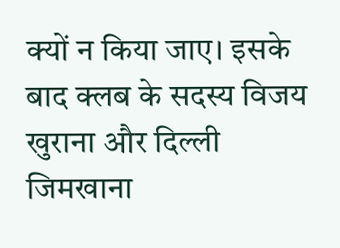क्यों न किया जाए। इसके बाद क्लब के सदस्य विजय खुराना और दिल्ली जिमखाना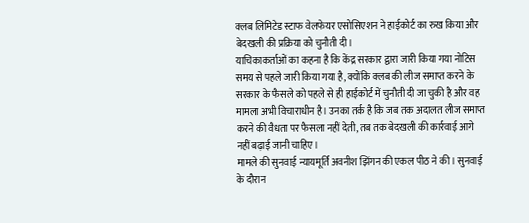क्लब लिमिटेड स्टाफ वेलफेयर एसोसिएशन ने हाईकोर्ट का रुख किया और बेदखली की प्रक्रिया को चुनौती दी।
याचिकाकर्ताओं का कहना है कि केंद्र सरकार द्वारा जारी किया गया नोटिस समय से पहले जारी किया गया है, क्योंकि क्लब की लीज समाप्त करने के सरकार के फैसले को पहले से ही हाईकोर्ट में चुनौती दी जा चुकी है और वह मामला अभी विचाराधीन है। उनका तर्क है कि जब तक अदालत लीज समाप्त करने की वैधता पर फैसला नहीं देती, तब तक बेदखली की कार्रवाई आगे नहीं बढ़ाई जानी चाहिए।
मामले की सुनवाई न्यायमूर्ति अवनीश झिंगन की एकल पीठ ने की। सुनवाई के दौरान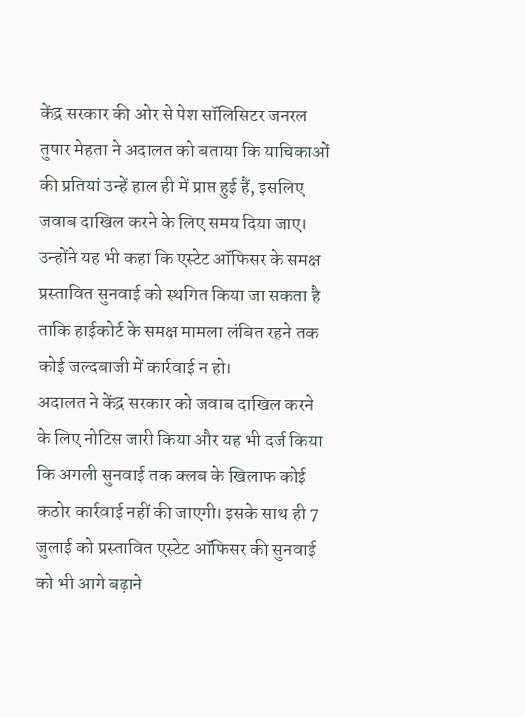केंद्र सरकार की ओर से पेश सॉलिसिटर जनरल तुषार मेहता ने अदालत को बताया कि याचिकाओं की प्रतियां उन्हें हाल ही में प्राप्त हुई हैं, इसलिए जवाब दाखिल करने के लिए समय दिया जाए। उन्होंने यह भी कहा कि एस्टेट ऑफिसर के समक्ष प्रस्तावित सुनवाई को स्थगित किया जा सकता है ताकि हाईकोर्ट के समक्ष मामला लंबित रहने तक कोई जल्दबाजी में कार्रवाई न हो।
अदालत ने केंद्र सरकार को जवाब दाखिल करने के लिए नोटिस जारी किया और यह भी दर्ज किया कि अगली सुनवाई तक क्लब के खिलाफ कोई कठोर कार्रवाई नहीं की जाएगी। इसके साथ ही 7 जुलाई को प्रस्तावित एस्टेट ऑफिसर की सुनवाई को भी आगे बढ़ाने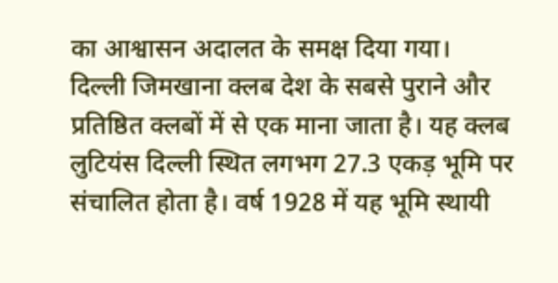का आश्वासन अदालत के समक्ष दिया गया।
दिल्ली जिमखाना क्लब देश के सबसे पुराने और प्रतिष्ठित क्लबों में से एक माना जाता है। यह क्लब लुटियंस दिल्ली स्थित लगभग 27.3 एकड़ भूमि पर संचालित होता है। वर्ष 1928 में यह भूमि स्थायी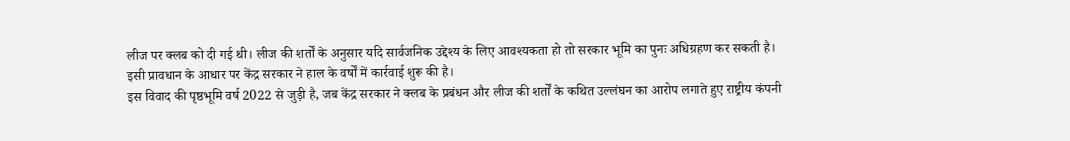लीज पर क्लब को दी गई थी। लीज की शर्तों के अनुसार यदि सार्वजनिक उद्देश्य के लिए आवश्यकता हो तो सरकार भूमि का पुनः अधिग्रहण कर सकती है। इसी प्रावधान के आधार पर केंद्र सरकार ने हाल के वर्षों में कार्रवाई शुरू की है।
इस विवाद की पृष्ठभूमि वर्ष 2022 से जुड़ी है, जब केंद्र सरकार ने क्लब के प्रबंधन और लीज की शर्तों के कथित उल्लंघन का आरोप लगाते हुए राष्ट्रीय कंपनी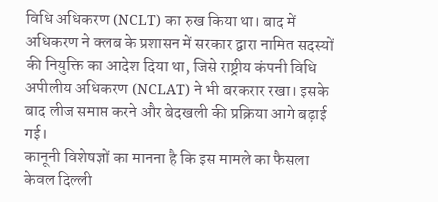विधि अधिकरण (NCLT) का रुख किया था। बाद में अधिकरण ने क्लब के प्रशासन में सरकार द्वारा नामित सदस्यों की नियुक्ति का आदेश दिया था, जिसे राष्ट्रीय कंपनी विधि अपीलीय अधिकरण (NCLAT) ने भी बरकरार रखा। इसके बाद लीज समाप्त करने और बेदखली की प्रक्रिया आगे बढ़ाई गई।
कानूनी विशेषज्ञों का मानना है कि इस मामले का फैसला केवल दिल्ली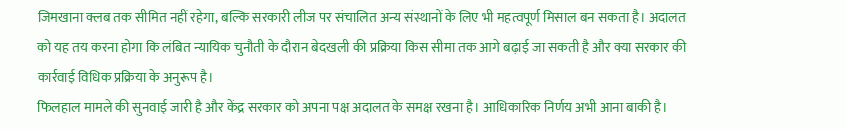जिमखाना क्लब तक सीमित नहीं रहेगा, बल्कि सरकारी लीज पर संचालित अन्य संस्थानों के लिए भी महत्वपूर्ण मिसाल बन सकता है। अदालत को यह तय करना होगा कि लंबित न्यायिक चुनौती के दौरान बेदखली की प्रक्रिया किस सीमा तक आगे बढ़ाई जा सकती है और क्या सरकार की कार्रवाई विधिक प्रक्रिया के अनुरूप है।
फिलहाल मामले की सुनवाई जारी है और केंद्र सरकार को अपना पक्ष अदालत के समक्ष रखना है। आधिकारिक निर्णय अभी आना बाकी है।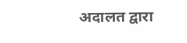अदालत द्वारा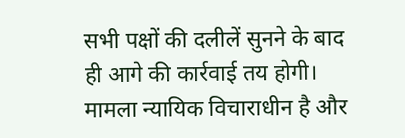सभी पक्षों की दलीलें सुनने के बाद ही आगे की कार्रवाई तय होगी। मामला न्यायिक विचाराधीन है और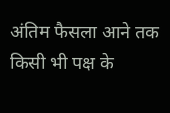अंतिम फैसला आने तक किसी भी पक्ष के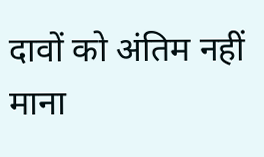दावों को अंतिम नहीं माना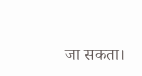जा सकता।